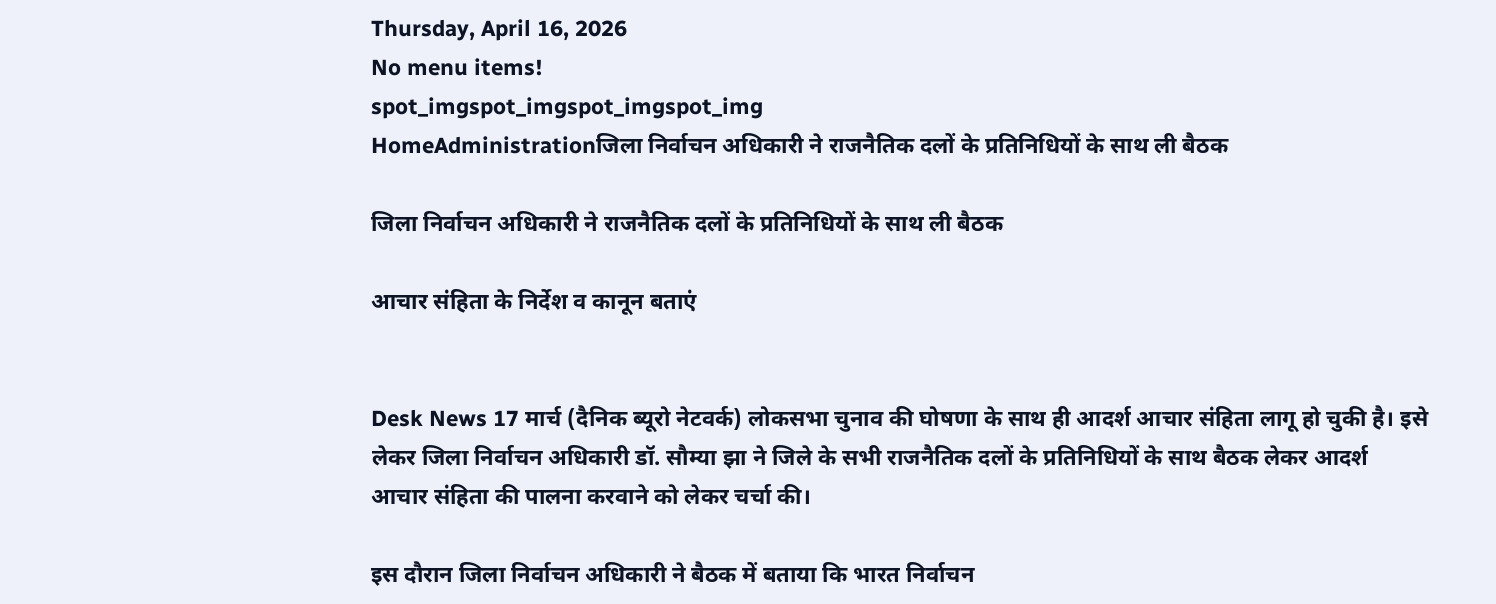Thursday, April 16, 2026
No menu items!
spot_imgspot_imgspot_imgspot_img
HomeAdministrationजिला निर्वाचन अधिकारी ने राजनैतिक दलों के प्रतिनिधियों के साथ ली बैठक

जिला निर्वाचन अधिकारी ने राजनैतिक दलों के प्रतिनिधियों के साथ ली बैठक

आचार संहिता के निर्देश व कानून बताएं


Desk News 17 मार्च (दैनिक ब्यूरो नेटवर्क) लोकसभा चुनाव की घोषणा के साथ ही आदर्श आचार संहिता लागू हो चुकी है। इसे लेकर जिला निर्वाचन अधिकारी डॉ. सौम्या झा ने जिले के सभी राजनैतिक दलों के प्रतिनिधियों के साथ बैठक लेकर आदर्श आचार संहिता की पालना करवाने को लेकर चर्चा की।

इस दौरान जिला निर्वाचन अधिकारी ने बैठक में बताया कि भारत निर्वाचन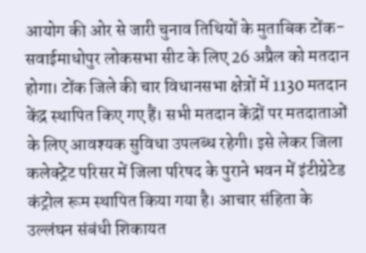आयोग की ओर से जारी चुनाव तिथियों के मुताबिक टोंक-सवाईमाधोपुर लोकसभा सीट के लिए 26 अप्रैल को मतदान होगा। टोंक जिले की चार विधानसभा क्षेत्रों में 1130 मतदान केंद्र स्थापित किए गए हैं। सभी मतदान केंद्रों पर मतदाताओं के लिए आवश्यक सुविधा उपलब्ध रहेगी। इसे लेकर जिला कलेक्ट्रेट परिसर में जिला परिषद के पुराने भवन में इंटीग्रेटेड कंट्रोल रूम स्थापित किया गया है। आचार संहिता के उल्लंघन संबंधी शिकायत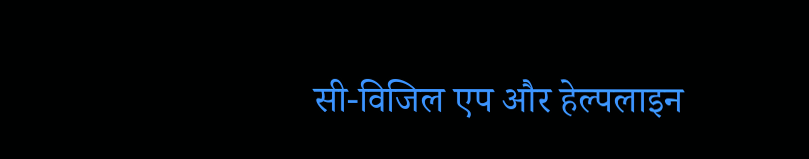सी-विजिल एप और हेल्पलाइन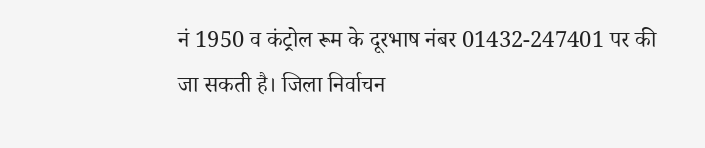नं 1950 व कंट्रोल रूम के दूरभाष नंबर 01432-247401 पर की जा सकती है। जिला निर्वाचन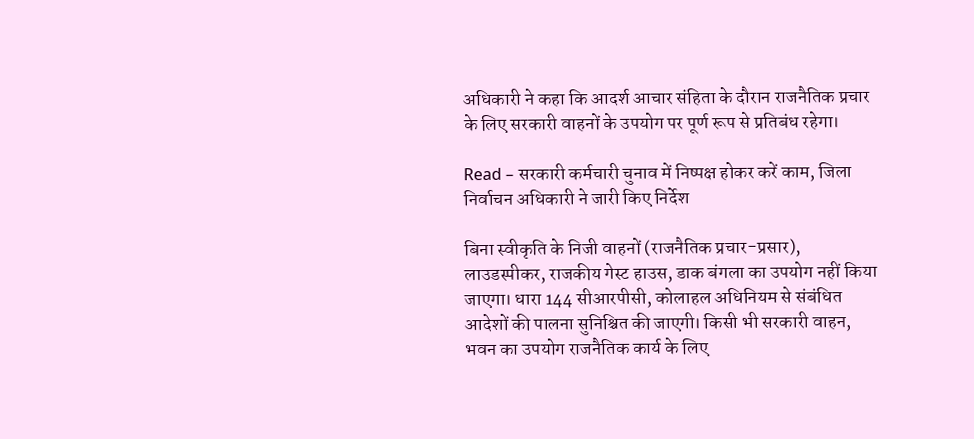अधिकारी ने कहा कि आदर्श आचार संहिता के दौरान राजनैतिक प्रचार के लिए सरकारी वाहनों के उपयोग पर पूर्ण रूप से प्रतिबंध रहेगा।

Read – सरकारी कर्मचारी चुनाव में निष्पक्ष होकर करें काम, जिला निर्वाचन अधिकारी ने जारी किए निर्देश

बिना स्वीकृति के निजी वाहनों (राजनैतिक प्रचार-प्रसार), लाउडस्पीकर, राजकीय गेस्ट हाउस, डाक बंगला का उपयोग नहीं किया जाएगा। धारा 144 सीआरपीसी, कोलाहल अधिनियम से संबंधित आदेशों की पालना सुनिश्चित की जाएगी। किसी भी सरकारी वाहन, भवन का उपयोग राजनैतिक कार्य के लिए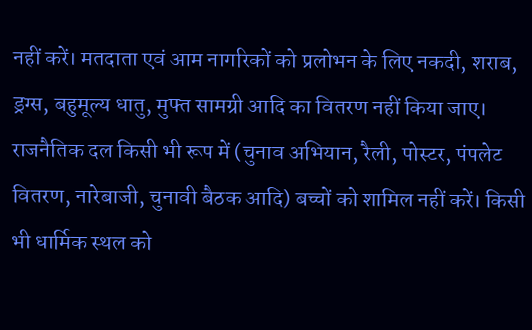नहीं करें। मतदाता एवं आम नागरिकों को प्रलोभन के लिए नकदी, शराब, ड्रग्स, बहुमूल्य धातु, मुफ्त सामग्री आदि का वितरण नहीं किया जाए। राजनैतिक दल किसी भी रूप में (चुनाव अभियान, रैली, पोस्टर, पंपलेट वितरण, नारेबाजी, चुनावी बैठक आदि) बच्चों को शामिल नहीं करें। किसी भी धार्मिक स्थल को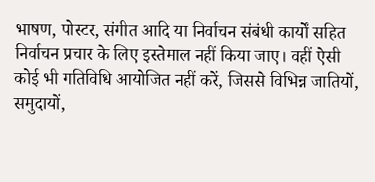भाषण, पोस्टर, संगीत आदि या निर्वाचन संबंधी कार्यों सहित निर्वाचन प्रचार के लिए इस्तेमाल नहीं किया जाए। वहीं ऐसी कोई भी गतिविधि आयोजित नहीं करें, जिससे विभिन्न जातियों, समुदायों,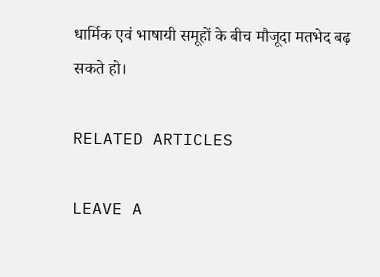धार्मिक एवं भाषायी समूहों के बीच मौजूदा मतभेद बढ़ सकते हो।

RELATED ARTICLES

LEAVE A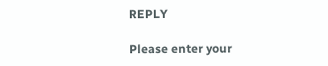REPLY

Please enter your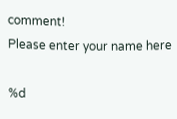comment!
Please enter your name here

%d